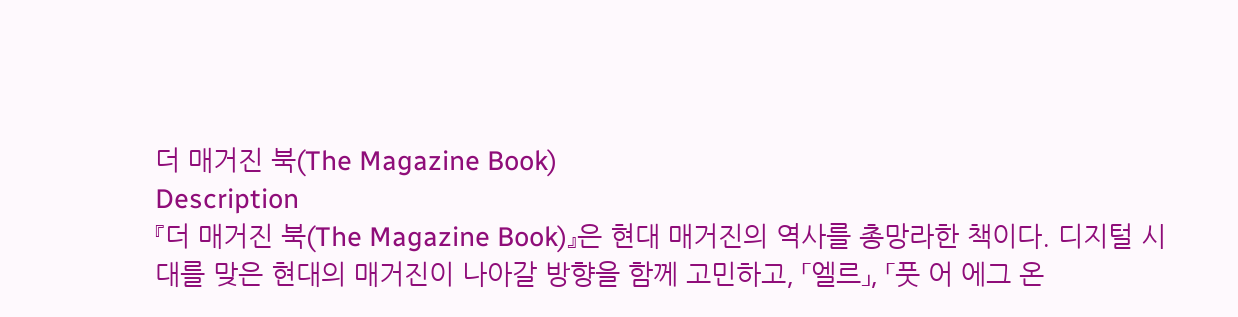더 매거진 북(The Magazine Book)
Description
『더 매거진 북(The Magazine Book)』은 현대 매거진의 역사를 총망라한 책이다. 디지털 시대를 맞은 현대의 매거진이 나아갈 방향을 함께 고민하고, 「엘르」, 「풋 어 에그 온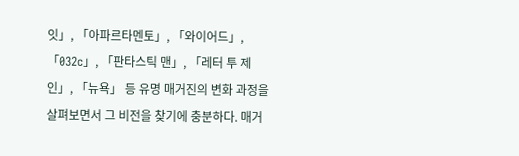잇」, 「아파르타멘토」, 「와이어드」, 「032c」, 「판타스틱 맨」, 「레터 투 제인」, 「뉴욕」 등 유명 매거진의 변화 과정을 살펴보면서 그 비전을 찾기에 충분하다. 매거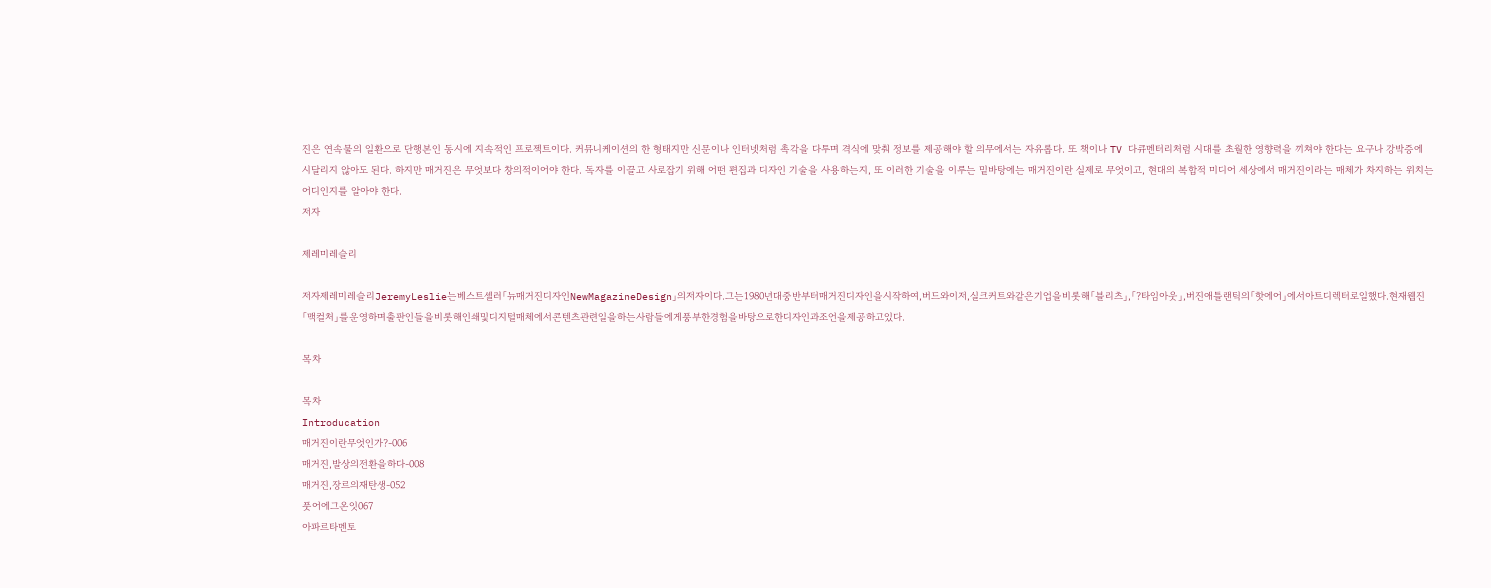진은 연속물의 일환으로 단행본인 동시에 지속적인 프로젝트이다. 커뮤니케이션의 한 형태지만 신문이나 인터넷처럼 촉각을 다투며 격식에 맞춰 정보를 제공해야 할 의무에서는 자유롭다. 또 책이나 TV 다큐멘터리처럼 시대를 초월한 영향력을 끼쳐야 한다는 요구나 강박증에 시달리지 않아도 된다. 하지만 매거진은 무엇보다 창의적이어야 한다. 독자를 이끌고 사로잡기 위해 어떤 편집과 디자인 기술을 사용하는지, 또 이러한 기술을 이루는 밑바탕에는 매거진이란 실제로 무엇이고, 현대의 복합적 미디어 세상에서 매거진이라는 매체가 차지하는 위치는 어디인지를 알아야 한다.
저자

제레미레슬리

저자제레미레슬리JeremyLeslie는베스트셀러「뉴매거진디자인NewMagazineDesign」의저자이다.그는1980년대중반부터매거진디자인을시작하여,버드와이저,실크커트와같은기업을비롯해「블리츠」,「?타임아웃」,버진애틀랜틱의「핫에어」에서아트디렉터로일했다.현재웹진「맥컬처」를운영하며출판인들을비롯해인쇄및디지털매체에서콘텐츠관련일을하는사람들에게풍부한경험을바탕으로한디자인과조언을제공하고있다.

목차

목차
Introducation
매거진이란무엇인가?-006
매거진,발상의전환을하다-008
매거진,장르의재탄생-052
풋어에그온잇067
아파르타멘토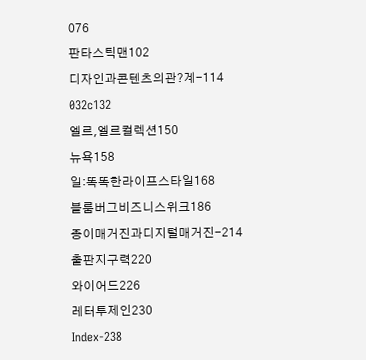076
판타스틱맨102
디자인과콘텐츠의관?계-114
032c132
엘르,엘르컬렉션150
뉴욕158
일:똑똑한라이프스타일168
블룸버그비즈니스위크186
종이매거진과디지털매거진-214
출판지구력220
와이어드226
레터투제인230
Index-238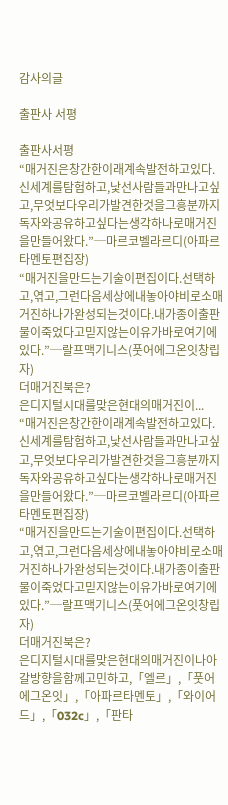감사의글

출판사 서평

출판사서평
“매거진은창간한이래계속발전하고있다.신세계를탐험하고,낯선사람들과만나고싶고,무엇보다우리가발견한것을그흥분까지독자와공유하고싶다는생각하나로매거진을만들어왔다.”─마르코벨라르디(아파르타멘토편집장)
“매거진을만드는기술이편집이다.선택하고,엮고,그런다음세상에내놓아야비로소매거진하나가완성되는것이다.내가종이출판물이죽었다고믿지않는이유가바로여기에있다.”─랄프맥기니스(풋어에그온잇창립자)
더매거진북은?
은디지털시대를맞은현대의매거진이...
“매거진은창간한이래계속발전하고있다.신세계를탐험하고,낯선사람들과만나고싶고,무엇보다우리가발견한것을그흥분까지독자와공유하고싶다는생각하나로매거진을만들어왔다.”─마르코벨라르디(아파르타멘토편집장)
“매거진을만드는기술이편집이다.선택하고,엮고,그런다음세상에내놓아야비로소매거진하나가완성되는것이다.내가종이출판물이죽었다고믿지않는이유가바로여기에있다.”─랄프맥기니스(풋어에그온잇창립자)
더매거진북은?
은디지털시대를맞은현대의매거진이나아갈방향을함께고민하고,「엘르」,「풋어에그온잇」,「아파르타멘토」,「와이어드」,「032c」,「판타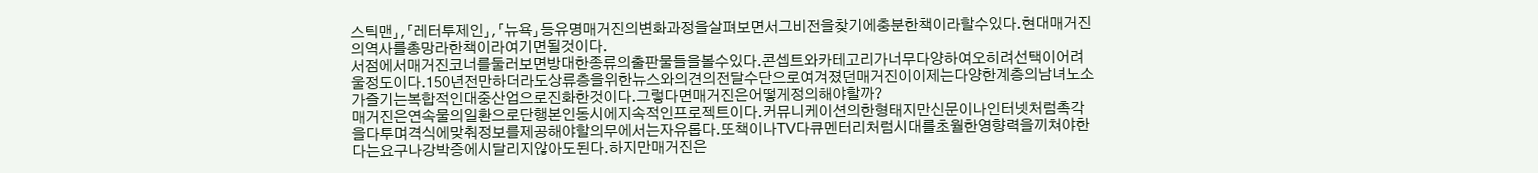스틱맨」,「레터투제인」,「뉴욕」등유명매거진의변화과정을살펴보면서그비전을찾기에충분한책이라할수있다.현대매거진의역사를총망라한책이라여기면될것이다.
서점에서매거진코너를둘러보면방대한종류의출판물들을볼수있다.콘셉트와카테고리가너무다양하여오히려선택이어려울정도이다.150년전만하더라도상류층을위한뉴스와의견의전달수단으로여겨졌던매거진이이제는다양한계층의남녀노소가즐기는복합적인대중산업으로진화한것이다.그렇다면매거진은어떻게정의해야할까?
매거진은연속물의일환으로단행본인동시에지속적인프로젝트이다.커뮤니케이션의한형태지만신문이나인터넷처럼촉각을다투며격식에맞춰정보를제공해야할의무에서는자유롭다.또책이나TV다큐멘터리처럼시대를초월한영향력을끼쳐야한다는요구나강박증에시달리지않아도된다.하지만매거진은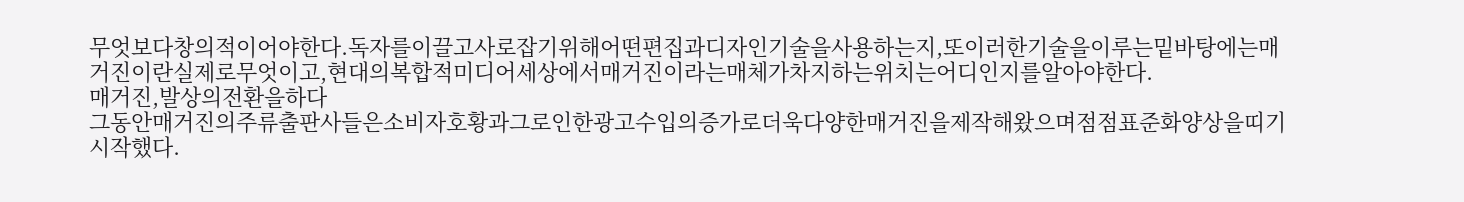무엇보다창의적이어야한다.독자를이끌고사로잡기위해어떤편집과디자인기술을사용하는지,또이러한기술을이루는밑바탕에는매거진이란실제로무엇이고,현대의복합적미디어세상에서매거진이라는매체가차지하는위치는어디인지를알아야한다.
매거진,발상의전환을하다
그동안매거진의주류출판사들은소비자호황과그로인한광고수입의증가로더욱다양한매거진을제작해왔으며점점표준화양상을띠기시작했다.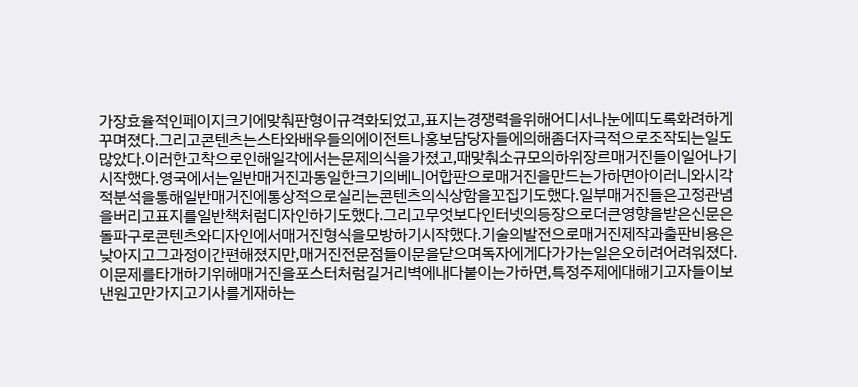가장효율적인페이지크기에맞춰판형이규격화되었고,표지는경쟁력을위해어디서나눈에띠도록화려하게꾸며졌다.그리고콘텐츠는스타와배우들의에이전트나홍보담당자들에의해좀더자극적으로조작되는일도많았다.이러한고착으로인해일각에서는문제의식을가졌고,때맞춰소규모의하위장르매거진들이일어나기시작했다.영국에서는일반매거진과동일한크기의베니어합판으로매거진을만드는가하면아이러니와시각적분석을통해일반매거진에통상적으로실리는콘텐츠의식상함을꼬집기도했다.일부매거진들은고정관념을버리고표지를일반책처럼디자인하기도했다.그리고무엇보다인터넷의등장으로더큰영향을받은신문은돌파구로콘텐츠와디자인에서매거진형식을모방하기시작했다.기술의발전으로매거진제작과출판비용은낮아지고그과정이간편해졌지만,매거진전문점들이문을닫으며독자에게다가가는일은오히려어려워졌다.이문제를타개하기위해매거진을포스터처럼길거리벽에내다붙이는가하면,특정주제에대해기고자들이보낸원고만가지고기사를게재하는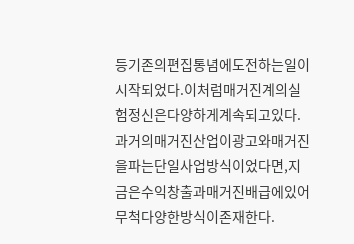등기존의편집통념에도전하는일이시작되었다.이처럼매거진계의실험정신은다양하게계속되고있다.
과거의매거진산업이광고와매거진을파는단일사업방식이었다면,지금은수익창출과매거진배급에있어무척다양한방식이존재한다.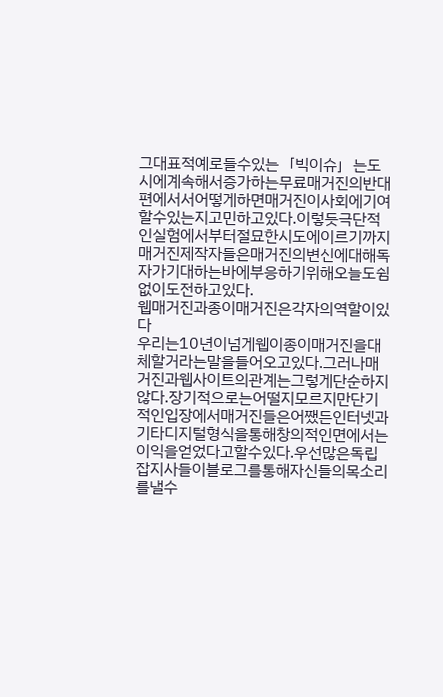그대표적예로들수있는「빅이슈」는도시에계속해서증가하는무료매거진의반대편에서서어떻게하면매거진이사회에기여할수있는지고민하고있다.이렇듯극단적인실험에서부터절묘한시도에이르기까지매거진제작자들은매거진의변신에대해독자가기대하는바에부응하기위해오늘도쉼없이도전하고있다.
웹매거진과종이매거진은각자의역할이있다
우리는10년이넘게웹이종이매거진을대체할거라는말을들어오고있다.그러나매거진과웹사이트의관계는그렇게단순하지않다.장기적으로는어떨지모르지만단기적인입장에서매거진들은어쨌든인터넷과기타디지털형식을통해창의적인면에서는이익을얻었다고할수있다.우선많은독립잡지사들이블로그를통해자신들의목소리를낼수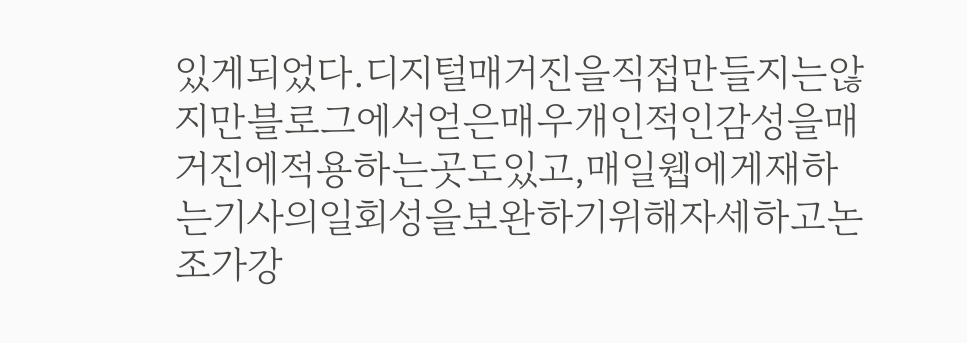있게되었다.디지털매거진을직접만들지는않지만블로그에서얻은매우개인적인감성을매거진에적용하는곳도있고,매일웹에게재하는기사의일회성을보완하기위해자세하고논조가강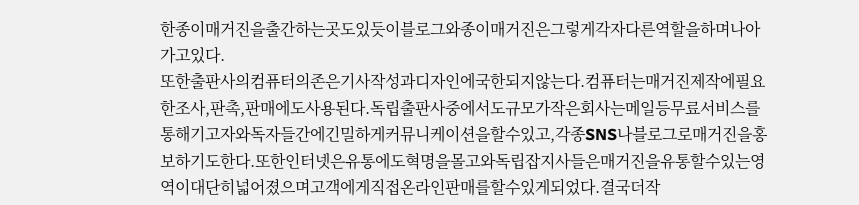한종이매거진을출간하는곳도있듯이블로그와종이매거진은그렇게각자다른역할을하며나아가고있다.
또한출판사의컴퓨터의존은기사작성과디자인에국한되지않는다.컴퓨터는매거진제작에필요한조사,판촉,판매에도사용된다.독립출판사중에서도규모가작은회사는메일등무료서비스를통해기고자와독자들간에긴밀하게커뮤니케이션을할수있고,각종SNS나블로그로매거진을홍보하기도한다.또한인터넷은유통에도혁명을몰고와독립잡지사들은매거진을유통할수있는영역이대단히넓어졌으며고객에게직접온라인판매를할수있게되었다.결국더작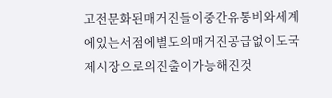고전문화된매거진들이중간유통비와세계에있는서점에별도의매거진공급없이도국제시장으로의진출이가능해진것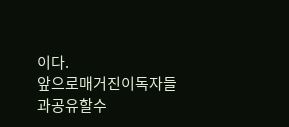이다.
앞으로매거진이독자들과공유할수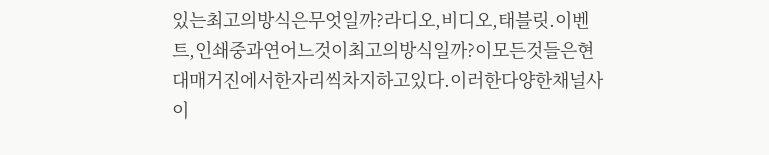있는최고의방식은무엇일까?라디오,비디오,태블릿.이벤트,인쇄중과연어느것이최고의방식일까?이모든것들은현대매거진에서한자리씩차지하고있다.이러한다양한채널사이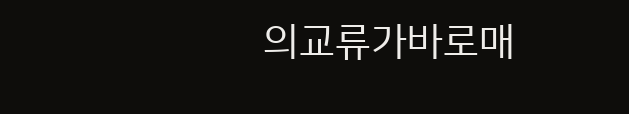의교류가바로매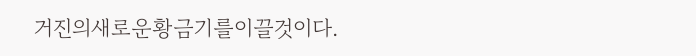거진의새로운황금기를이끌것이다.